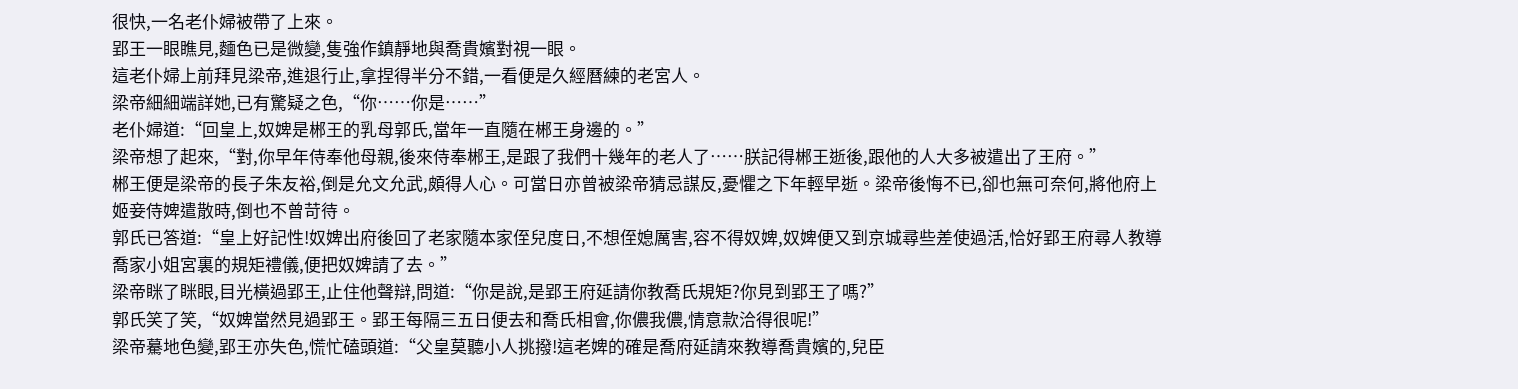很快,一名老仆婦被帶了上來。
郢王一眼瞧見,麵色已是微變,隻強作鎮靜地與喬貴嬪對視一眼。
這老仆婦上前拜見梁帝,進退行止,拿捏得半分不錯,一看便是久經曆練的老宮人。
梁帝細細端詳她,已有驚疑之色,“你……你是……”
老仆婦道:“回皇上,奴婢是郴王的乳母郭氏,當年一直隨在郴王身邊的。”
梁帝想了起來,“對,你早年侍奉他母親,後來侍奉郴王,是跟了我們十幾年的老人了……朕記得郴王逝後,跟他的人大多被遣出了王府。”
郴王便是梁帝的長子朱友裕,倒是允文允武,頗得人心。可當日亦曾被梁帝猜忌謀反,憂懼之下年輕早逝。梁帝後悔不已,卻也無可奈何,將他府上姬妾侍婢遣散時,倒也不曾苛待。
郭氏已答道:“皇上好記性!奴婢出府後回了老家隨本家侄兒度日,不想侄媳厲害,容不得奴婢,奴婢便又到京城尋些差使過活,恰好郢王府尋人教導喬家小姐宮裏的規矩禮儀,便把奴婢請了去。”
梁帝眯了眯眼,目光橫過郢王,止住他聲辯,問道:“你是說,是郢王府延請你教喬氏規矩?你見到郢王了嗎?”
郭氏笑了笑,“奴婢當然見過郢王。郢王每隔三五日便去和喬氏相會,你儂我儂,情意款洽得很呢!”
梁帝驀地色變,郢王亦失色,慌忙磕頭道:“父皇莫聽小人挑撥!這老婢的確是喬府延請來教導喬貴嬪的,兒臣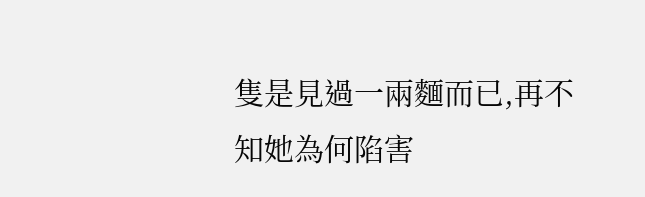隻是見過一兩麵而已,再不知她為何陷害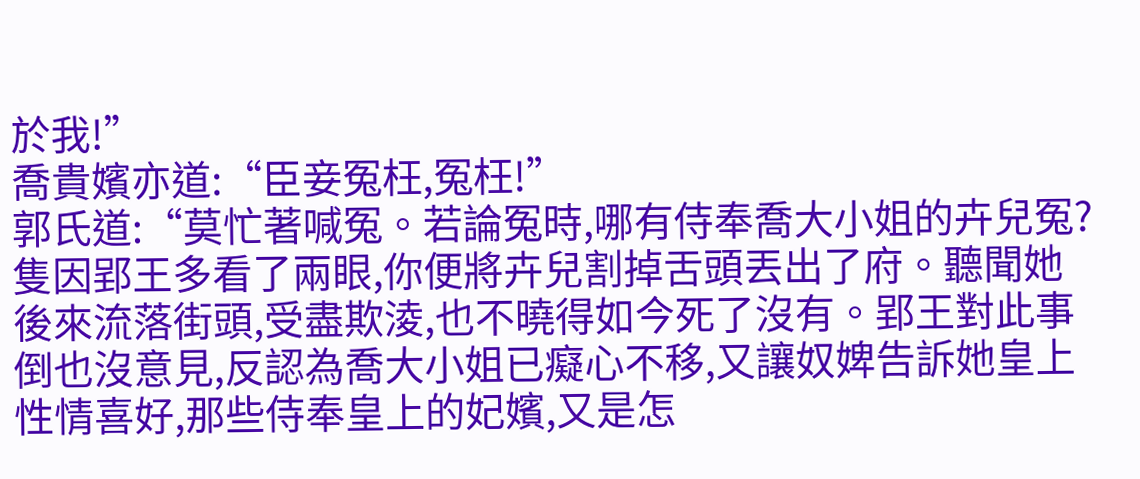於我!”
喬貴嬪亦道:“臣妾冤枉,冤枉!”
郭氏道:“莫忙著喊冤。若論冤時,哪有侍奉喬大小姐的卉兒冤?隻因郢王多看了兩眼,你便將卉兒割掉舌頭丟出了府。聽聞她後來流落街頭,受盡欺淩,也不曉得如今死了沒有。郢王對此事倒也沒意見,反認為喬大小姐已癡心不移,又讓奴婢告訴她皇上性情喜好,那些侍奉皇上的妃嬪,又是怎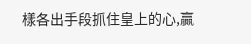樣各出手段抓住皇上的心,贏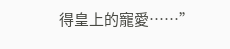得皇上的寵愛……”